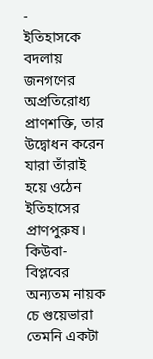-
ইতিহাসকে বদলায় জনগণের অপ্রতিরোধ্য প্রাণশক্তি, তার উদ্বোধন করেন যারা তাঁরাই হয়ে ওঠেন ইতিহাসের প্রাণপুরুষ। কিউবা-বিপ্লবের অন্যতম নায়ক চে গুয়েভারা তেমনি একটা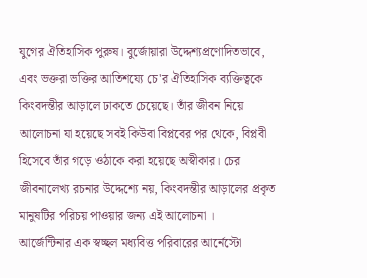যুগের ঐতিহাসিক পুরুষ। বুর্জোয়ারা উদ্দেশ্যপ্রণোদিতভাবে, এবং ভক্তরা ভক্তির আতিশয্যে চে'র ঐতিহাসিক ব্যক্তিত্বকে কিংবদন্তীর আড়ালে ঢাকতে চেয়েছে। তাঁর জীবন নিয়ে আলোচনা যা হয়েছে সবই কিউবা বিপ্লবের পর থেকে, বিপ্লবী হিসেবে তাঁর গড়ে ওঠাকে করা হয়েছে অস্বীকার। চের জীবনালেখ্য রচনার উদ্দেশ্যে নয়, কিংবদন্তীর আড়ালের প্রকৃত মানুষটির পরিচয় পাওয়ার জন্য এই আলোচনা ।
আর্জেন্টিনার এক স্বচ্ছল মধ্যবিত্ত পরিবারের আর্নেস্টো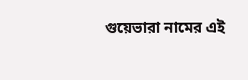গুয়েভারা নামের এই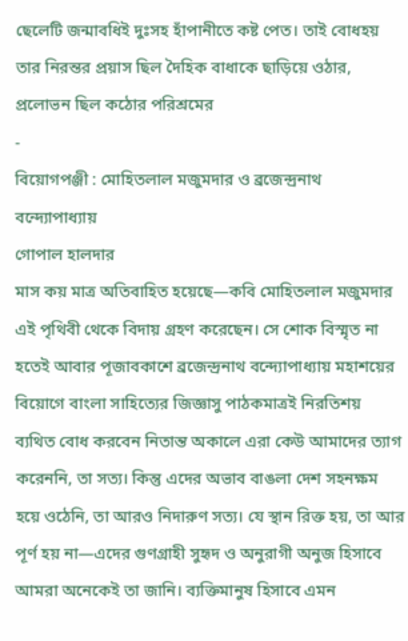ছেলেটি জন্মাবধিই দুঃসহ হাঁপানীতে কষ্ট পেত। তাই বোধহয় তার নিরন্তর প্রয়াস ছিল দৈহিক বাধাকে ছাড়িয়ে ওঠার, প্রলোভন ছিল কঠোর পরিশ্রমের
-
বিয়োগপঞ্জী : মোহিতলাল মজুমদার ও ব্রজেন্দ্রনাথ বন্দ্যোপাধ্যায়
গোপাল হালদার
মাস কয় মাত্র অতিবাহিত হয়েছে—কবি মোহিতলাল মজুমদার এই পৃথিবী থেকে বিদায় গ্রহণ করেছেন। সে শোক বিস্মৃত না হতেই আবার পূজাবকাশে ব্রজেন্দ্রনাথ বন্দ্যোপাধ্যায় মহাশয়ের বিয়োগে বাংলা সাহিত্যের জিজ্ঞাসু পাঠকমাত্রই নিরতিশয় ব্যথিত বোধ করবেন নিতান্ত অকালে এরা কেউ আমাদের ত্যাগ করেননি, তা সত্য। কিন্তু এদের অভাব বাঙলা দেশ সহনক্ষম হয়ে ওঠেনি, তা আরও নিদারুণ সত্য। যে স্থান রিক্ত হয়, তা আর পূর্ণ হয় না—এদের গুণগ্রাহী সুহৃদ ও অনুরাগী অনুজ হিসাবে আমরা অনেকেই তা জানি। ব্যক্তিমানুষ হিসাবে এমন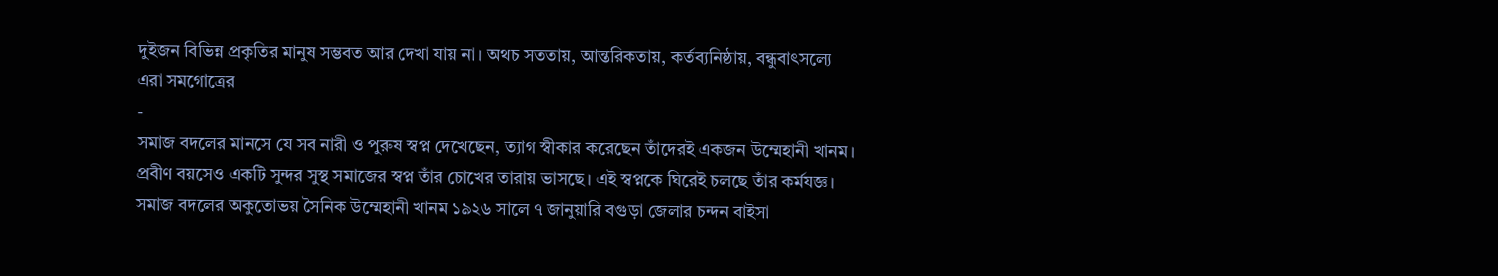দুইজন বিভিন্ন প্রকৃতির মানুষ সম্ভবত আর দেখা যায় না। অথচ সততায়, আন্তরিকতায়, কর্তব্যনিষ্ঠায়, বন্ধুবাৎসল্যে এরা সমগোত্রের
-
সমাজ বদলের মানসে যে সব নারী ও পুরুষ স্বপ্ন দেখেছেন, ত্যাগ স্বীকার করেছেন তাঁদেরই একজন উম্মেহানী খানম। প্রবীণ বয়সেও একটি সুন্দর সুস্থ সমাজের স্বপ্ন তাঁর চোখের তারায় ভাসছে। এই স্বপ্নকে ঘিরেই চলছে তাঁর কর্মযজ্ঞ।
সমাজ বদলের অকুতোভয় সৈনিক উম্মেহানী খানম ১৯২৬ সালে ৭ জানুয়ারি বগুড়া জেলার চন্দন বাইসা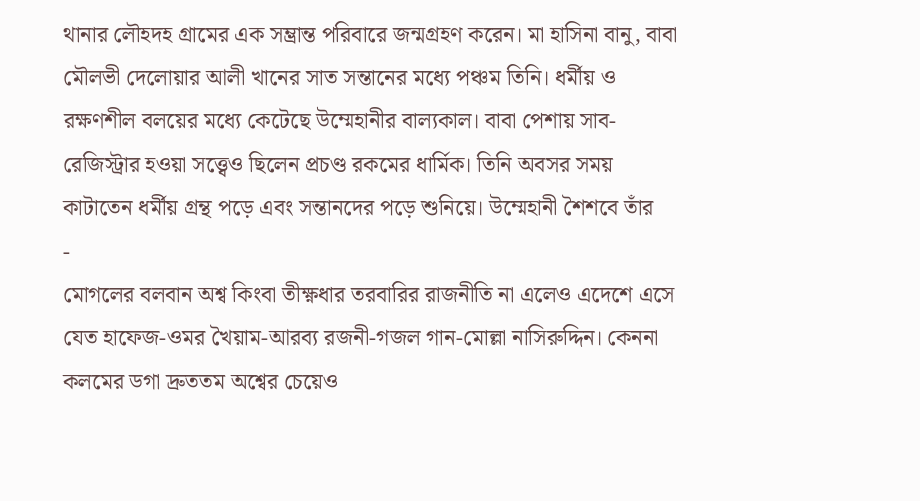থানার লৌহদহ গ্রামের এক সম্ভ্রান্ত পরিবারে জন্মগ্রহণ করেন। মা হাসিনা বানু, বাবা মৌলভী দেলোয়ার আলী খানের সাত সন্তানের মধ্যে পঞ্চম তিনি। ধর্মীয় ও রক্ষণশীল বলয়ের মধ্যে কেটেছে উম্মেহানীর বাল্যকাল। বাবা পেশায় সাব-রেজিস্ট্রার হওয়া সত্ত্বেও ছিলেন প্রচণ্ড রকমের ধার্মিক। তিনি অবসর সময় কাটাতেন ধর্মীয় গ্রন্থ পড়ে এবং সন্তানদের পড়ে শুনিয়ে। উম্মেহানী শৈশবে তাঁর
-
মোগলের বলবান অশ্ব কিংবা তীক্ষ্ণধার তরবারির রাজনীতি না এলেও এদেশে এসে যেত হাফেজ-ওমর খৈয়াম-আরব্য রজনী-গজল গান-মোল্লা নাসিরুদ্দিন। কেননা কলমের ডগা দ্রুততম অশ্বের চেয়েও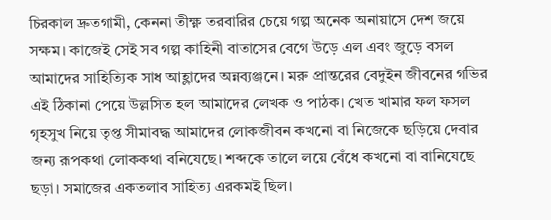চিরকাল দ্রুতগামী, কেননা তীক্ষ্ণ তরবারির চেয়ে গল্প অনেক অনায়াসে দেশ জয়ে সক্ষম। কাজেই সেই সব গল্প কাহিনী বাতাসের বেগে উড়ে এল এবং জুড়ে বসল আমাদের সাহিত্যিক সাধ আহ্লাদের অন্নব্যঞ্জনে। মরু প্রান্তরের বেদুইন জীবনের গভির এই ঠিকানা পেয়ে উল্লসিত হল আমাদের লেখক ও পাঠক। খেত খামার ফল ফসল গৃহসুখ নিয়ে তৃপ্ত সীমাবদ্ধ আমাদের লোকজীবন কখনো বা নিজেকে ছড়িয়ে দেবার জন্য রূপকথা লোককথা বনিযেছে। শব্দকে তালে লয়ে বেঁধে কখনো বা বানিযেছে ছড়া। সমাজের একতলাব সাহিত্য এরকমই ছিল।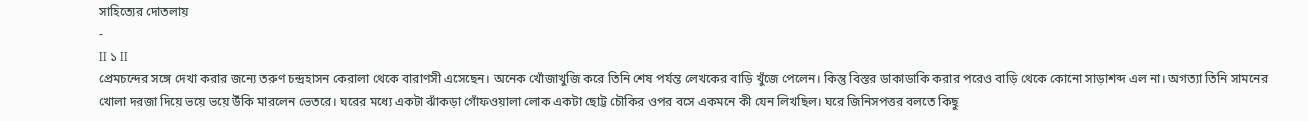সাহিত্যের দোতলায়
-
II ১ II
প্রেমচন্দের সঙ্গে দেখা করার জন্যে তরুণ চন্দ্রহাসন কেরালা থেকে বারাণসী এসেছেন। অনেক খোঁজাখুজি করে তিনি শেষ পর্যন্ত লেখকের বাড়ি খুঁজে পেলেন। কিন্তু বিস্তর ডাকাডাকি করার পরেও বাড়ি থেকে কোনো সাড়াশব্দ এল না। অগত্যা তিনি সামনের খোলা দরজা দিয়ে ভয়ে ভয়ে উঁকি মারলেন ভেতরে। ঘরের মধ্যে একটা ঝাঁকড়া গোঁফওয়ালা লোক একটা ছোট্ট চৌকির ওপর বসে একমনে কী যেন লিখছিল। ঘরে জিনিসপত্তর বলতে কিছু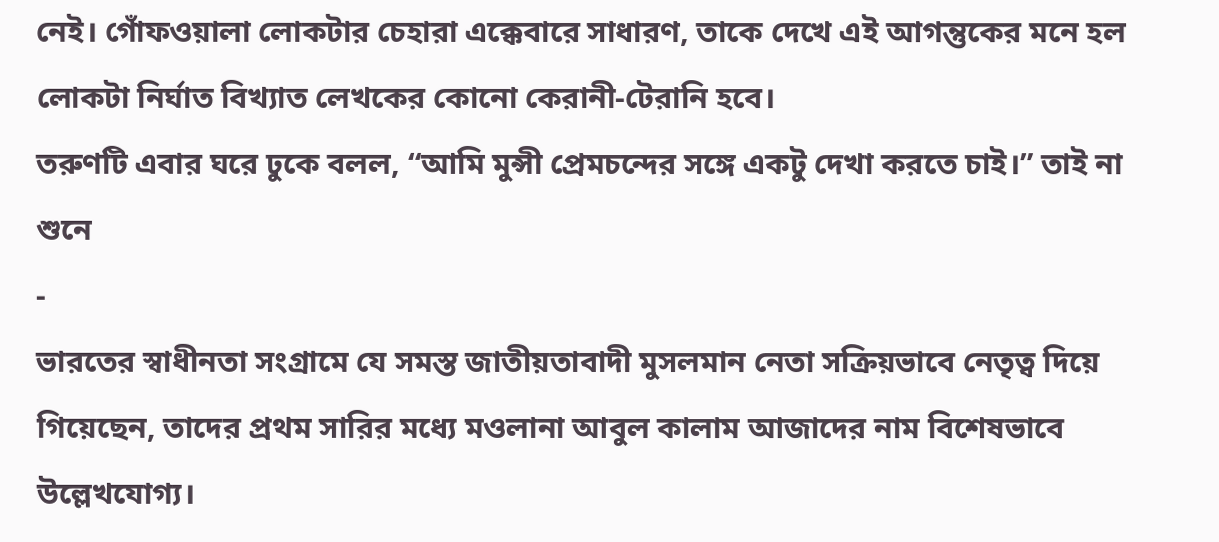নেই। গোঁফওয়ালা লোকটার চেহারা এক্কেবারে সাধারণ, তাকে দেখে এই আগন্তুকের মনে হল লোকটা নির্ঘাত বিখ্যাত লেখকের কোনো কেরানী-টেরানি হবে।
তরুণটি এবার ঘরে ঢুকে বলল, “আমি মুন্সী প্রেমচন্দের সঙ্গে একটু দেখা করতে চাই।” তাই না শুনে
-
ভারতের স্বাধীনতা সংগ্রামে যে সমস্ত জাতীয়তাবাদী মুসলমান নেতা সক্রিয়ভাবে নেতৃত্ব দিয়ে গিয়েছেন, তাদের প্রথম সারির মধ্যে মওলানা আবুল কালাম আজাদের নাম বিশেষভাবে উল্লেখযোগ্য।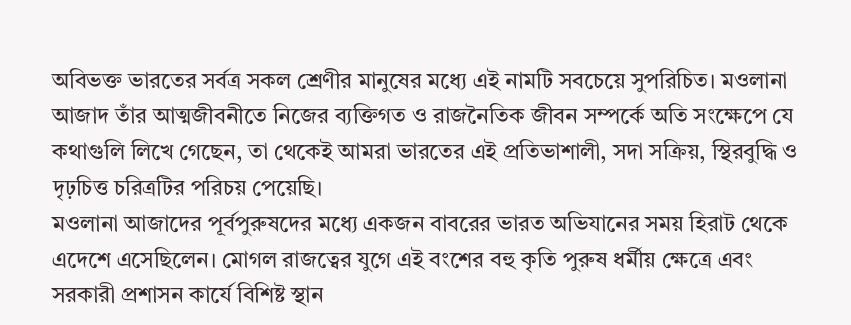অবিভক্ত ভারতের সর্বত্র সকল শ্রেণীর মানুষের মধ্যে এই নামটি সবচেয়ে সুপরিচিত। মওলানা আজাদ তাঁর আত্মজীবনীতে নিজের ব্যক্তিগত ও রাজনৈতিক জীবন সম্পর্কে অতি সংক্ষেপে যে কথাগুলি লিখে গেছেন, তা থেকেই আমরা ভারতের এই প্রতিভাশালী, সদা সক্রিয়, স্থিরবুদ্ধি ও দৃঢ়চিত্ত চরিত্রটির পরিচয় পেয়েছি।
মওলানা আজাদের পূর্বপুরুষদের মধ্যে একজন বাবরের ভারত অভিযানের সময় হিরাট থেকে এদেশে এসেছিলেন। মোগল রাজত্বের যুগে এই বংশের বহু কৃতি পুরুষ ধর্মীয় ক্ষেত্রে এবং সরকারী প্রশাসন কার্যে বিশিষ্ট স্থান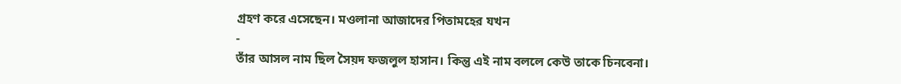গ্রহণ করে এসেছেন। মওলানা আজাদের পিতামহের যখন
-
তাঁর আসল নাম ছিল সৈয়দ ফজলুল হাসান। কিন্তু এই নাম বললে কেউ তাকে চিনবেনা।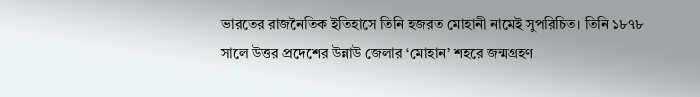ভারতের রাজনৈতিক ইতিহাসে তিনি হজরত মোহানী নামেই সুপরিচিত। তিনি ১৮৭৮ সালে উত্তর প্রদেশের উন্নাউ জেলার ‘মোহান’ শহরে জন্মগ্রহণ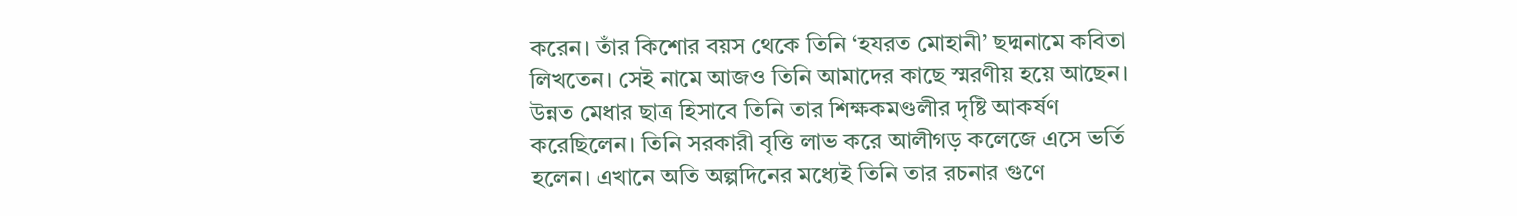করেন। তাঁর কিশোর বয়স থেকে তিনি ‘হযরত মোহানী’ ছদ্মনামে কবিতা লিখতেন। সেই নামে আজও তিনি আমাদের কাছে স্মরণীয় হয়ে আছেন।
উন্নত মেধার ছাত্র হিসাবে তিনি তার শিক্ষকমণ্ডলীর দৃষ্টি আকর্ষণ করেছিলেন। তিনি সরকারী বৃত্তি লাভ করে আলীগড় কলেজে এসে ভর্তি হলেন। এখানে অতি অল্পদিনের মধ্যেই তিনি তার রচনার গুণে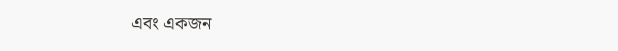এবং একজন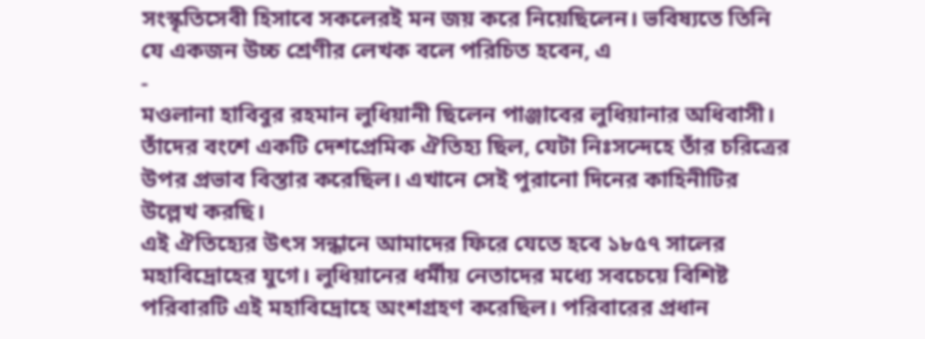সংস্কৃতিসেবী হিসাবে সকলেরই মন জয় করে নিয়েছিলেন। ভবিষ্যতে তিনি যে একজন উচ্চ শ্রেণীর লেখক বলে পরিচিত হবেন, এ
-
মওলানা হাবিবুর রহমান লুধিয়ানী ছিলেন পাঞ্জাবের লুধিয়ানার অধিবাসী। তাঁদের বংশে একটি দেশপ্রেমিক ঐতিহ্য ছিল, যেটা নিঃসন্দেহে তাঁর চরিত্রের উপর প্রভাব বিস্তার করেছিল। এখানে সেই পুরানো দিনের কাহিনীটির উল্লেখ করছি।
এই ঐতিহ্যের উৎস সন্ধানে আমাদের ফিরে যেতে হবে ১৮৫৭ সালের মহাবিদ্রোহের যুগে। লুধিয়ানের ধর্মীয় নেতাদের মধ্যে সবচেয়ে বিশিষ্ট পরিবারটি এই মহাবিদ্রোহে অংশগ্রহণ করেছিল। পরিবারের প্রধান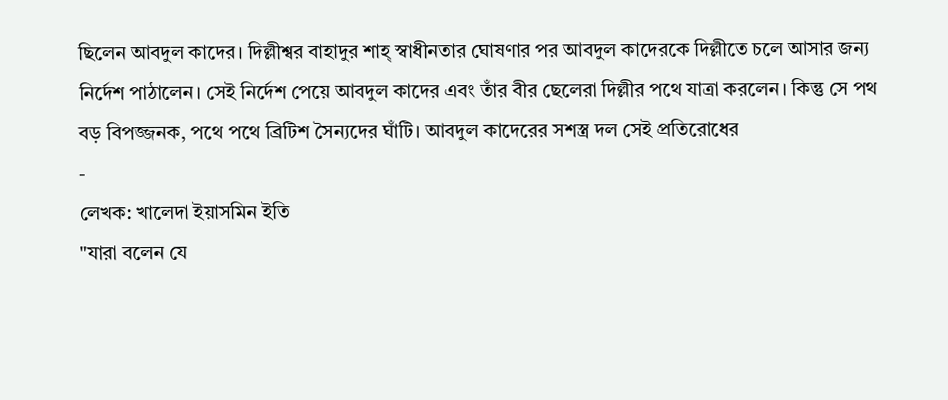ছিলেন আবদুল কাদের। দিল্লীশ্বর বাহাদুর শাহ্ স্বাধীনতার ঘোষণার পর আবদুল কাদেরকে দিল্লীতে চলে আসার জন্য নির্দেশ পাঠালেন। সেই নির্দেশ পেয়ে আবদুল কাদের এবং তাঁর বীর ছেলেরা দিল্লীর পথে যাত্রা করলেন। কিন্তু সে পথ বড় বিপজ্জনক, পথে পথে ব্রিটিশ সৈন্যদের ঘাঁটি। আবদুল কাদেরের সশস্ত্র দল সেই প্রতিরোধের
-
লেখক: খালেদা ইয়াসমিন ইতি
"যারা বলেন যে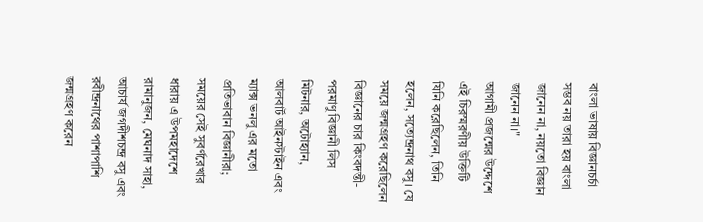বাংলা ভাষায় বিজ্ঞানচর্চা সম্ভব নয় তারা হয় বাংলা জানেন না, নয়তো বিজ্ঞান জানেন না।"
আগামী প্রজন্মের উদ্দেশে এই চিরস্মরণীয় উক্তিটি যিনি করেছিলেন, তিনি হলেন, সত্যেন্দ্রনাথ বসু। যে সময়ে জন্মগ্রহণ করেছিলেন বিজ্ঞানের চার কিংবদন্তী- পরমাণু বিজ্ঞানী লিস মিটনার, অটোহ্যান, আলবার্ট আইনস্টাইন এবং ম্যাক্স ভনলু এর মতো প্রতিভাবান বিজ্ঞানীরা; সময়ের সেই সুবর্ণরেখার ধারায় এ উপমহাদেশে রামানুজন, মেঘনাদ সাহা, আচার্য জগদীশচন্দ্র বসু এবং রবীন্দ্রনাথের পাশাপাশি জন্মগ্রহণ করেন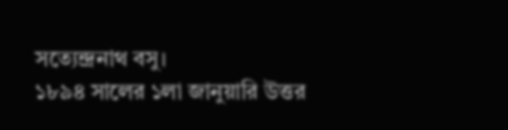সত্যেন্দ্রনাথ বসু।
১৮৯৪ সালের ১লা জানুয়ারি উত্তর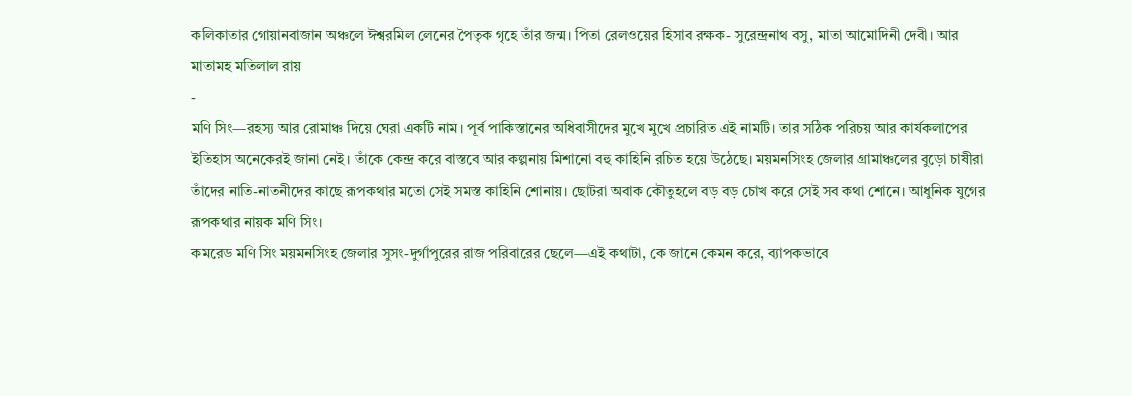কলিকাতার গোয়ানবাজান অঞ্চলে ঈশ্বরমিল লেনের পৈতৃক গৃহে তাঁর জন্ম। পিতা রেলওয়ের হিসাব রক্ষক- সুরেন্দ্রনাথ বসু, মাতা আমোদিনী দেবী। আর মাতামহ মতিলাল রায়
-
মণি সিং—রহস্য আর রোমাঞ্চ দিয়ে ঘেরা একটি নাম। পূর্ব পাকিস্তানের অধিবাসীদের মুখে মুখে প্রচারিত এই নামটি। তার সঠিক পরিচয় আর কার্যকলাপের ইতিহাস অনেকেরই জানা নেই। তাঁকে কেন্দ্র করে বাস্তবে আর কল্পনায় মিশানো বহু কাহিনি রচিত হয়ে উঠেছে। ময়মনসিংহ জেলার গ্রামাঞ্চলের বুড়ো চাষীরা তাঁদের নাতি-নাতনীদের কাছে রূপকথার মতো সেই সমস্ত কাহিনি শোনায়। ছোটরা অবাক কৌতুহলে বড় বড় চোখ করে সেই সব কথা শোনে। আধুনিক যুগের রূপকথার নায়ক মণি সিং।
কমরেড মণি সিং ময়মনসিংহ জেলার সুসং-দুর্গাপুরের রাজ পরিবারের ছেলে—এই কথাটা, কে জানে কেমন করে, ব্যাপকভাবে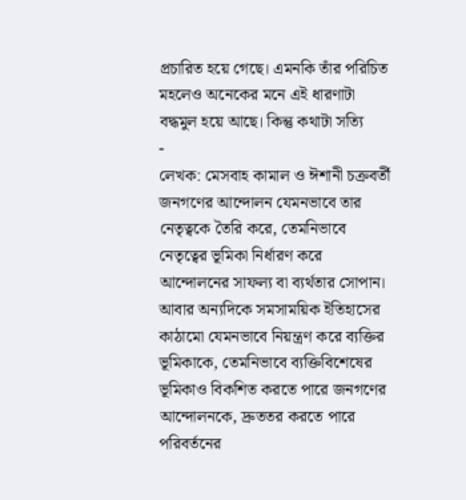প্রচারিত হয়ে গেছে। এমনকি তাঁর পরিচিত মহলেও অনেকের মনে এই ধারণাটা বদ্ধমুল হয়ে আছে। কিন্তু কথাটা সত্যি
-
লেখক: মেসবাহ কামাল ও ঈশানী চক্রবর্তী
জনগণের আন্দোলন যেমনভাবে তার নেতৃত্বকে তৈরি করে, তেমনিভাবে নেতৃত্বের ভূমিকা নির্ধারণ করে আন্দোলনের সাফল্য বা ব্যর্থতার সোপান। আবার অন্যদিকে সমসাময়িক ইতিহাসের কাঠামো যেমনভাবে নিয়ন্ত্রণ করে ব্যক্তির ভূমিকাকে, তেমনিভাবে ব্যক্তিবিশেষের ভূমিকাও বিকশিত করতে পারে জনগণের আন্দোলনকে, দ্রুততর করতে পারে পরিবর্তনের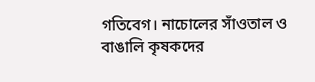গতিবেগ। নাচোলের সাঁওতাল ও বাঙালি কৃষকদের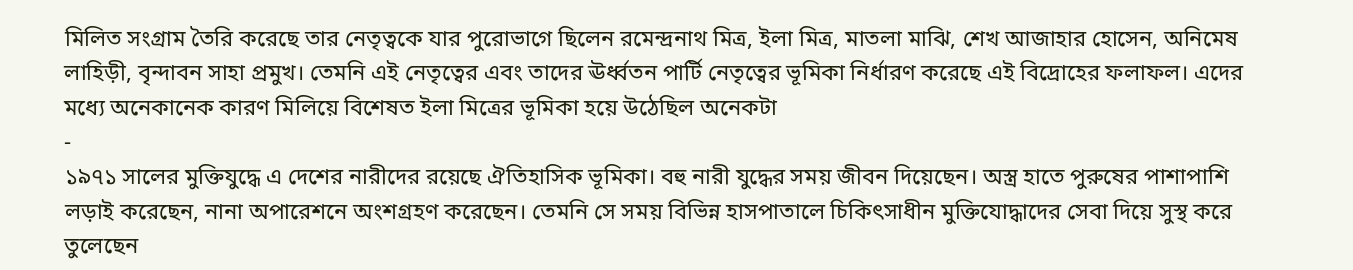মিলিত সংগ্রাম তৈরি করেছে তার নেতৃত্বকে যার পুরোভাগে ছিলেন রমেন্দ্রনাথ মিত্র, ইলা মিত্র, মাতলা মাঝি, শেখ আজাহার হোসেন, অনিমেষ লাহিড়ী, বৃন্দাবন সাহা প্রমুখ। তেমনি এই নেতৃত্বের এবং তাদের ঊর্ধ্বতন পার্টি নেতৃত্বের ভূমিকা নির্ধারণ করেছে এই বিদ্রোহের ফলাফল। এদের মধ্যে অনেকানেক কারণ মিলিয়ে বিশেষত ইলা মিত্রের ভূমিকা হয়ে উঠেছিল অনেকটা
-
১৯৭১ সালের মুক্তিযুদ্ধে এ দেশের নারীদের রয়েছে ঐতিহাসিক ভূমিকা। বহু নারী যুদ্ধের সময় জীবন দিয়েছেন। অস্ত্র হাতে পুরুষের পাশাপাশি লড়াই করেছেন, নানা অপারেশনে অংশগ্রহণ করেছেন। তেমনি সে সময় বিভিন্ন হাসপাতালে চিকিৎসাধীন মুক্তিযোদ্ধাদের সেবা দিয়ে সুস্থ করে তুলেছেন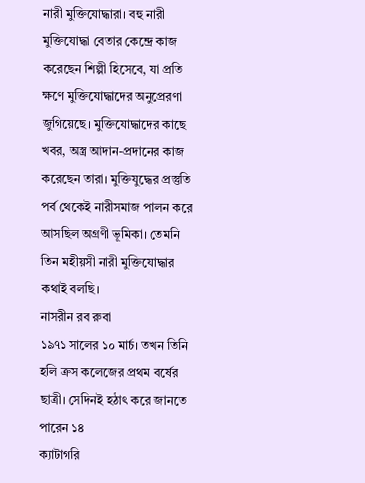নারী মুক্তিযোদ্ধারা। বহু নারী মুক্তিযোদ্ধা বেতার কেন্দ্রে কাজ করেছেন শিল্পী হিসেবে, যা প্রতি ক্ষণে মুক্তিযোদ্ধাদের অনুপ্রেরণা জুগিয়েছে। মুক্তিযোদ্ধাদের কাছে খবর, অস্ত্র আদান-প্রদানের কাজ করেছেন তারা। মুক্তিযুদ্ধের প্রস্তুতি পর্ব থেকেই নারীসমাজ পালন করে আসছিল অগ্রণী ভূমিকা। তেমনি তিন মহীয়সী নারী মুক্তিযোদ্ধার কথাই বলছি।
নাসরীন রব রুবা
১৯৭১ সালের ১০ মার্চ। তখন তিনি হলি ক্রস কলেজের প্রথম বর্ষের ছাত্রী। সেদিনই হঠাৎ করে জানতে পারেন ১৪
ক্যাটাগরি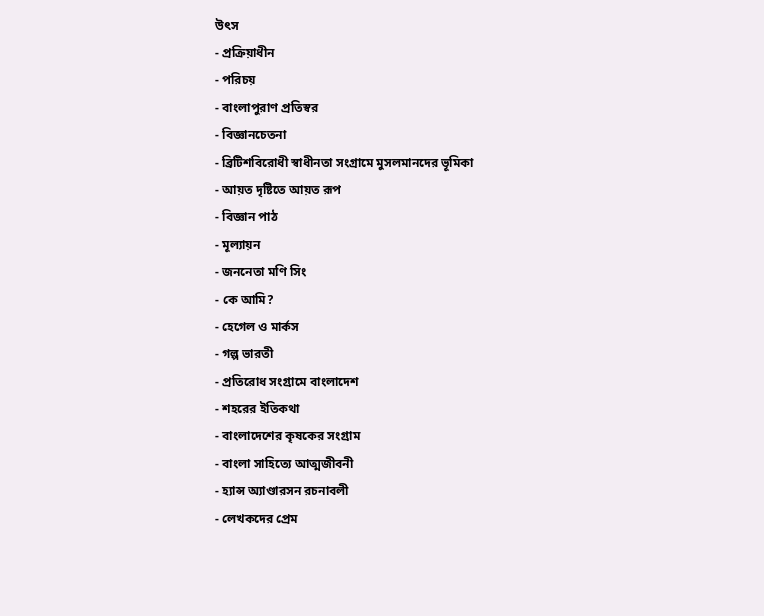উৎস
- প্রক্রিয়াধীন
- পরিচয়
- বাংলাপুরাণ প্রতিস্বর
- বিজ্ঞানচেতনা
- ব্রিটিশবিরোধী স্বাধীনতা সংগ্রামে মুসলমানদের ভূমিকা
- আয়ত দৃষ্টিতে আয়ত রূপ
- বিজ্ঞান পাঠ
- মূল্যায়ন
- জননেতা মণি সিং
- কে আমি?
- হেগেল ও মার্কস
- গল্প ভারতী
- প্রতিরোধ সংগ্রামে বাংলাদেশ
- শহরের ইতিকথা
- বাংলাদেশের কৃষকের সংগ্রাম
- বাংলা সাহিত্যে আত্মজীবনী
- হ্যান্স অ্যাণ্ডারসন রচনাবলী
- লেখকদের প্রেম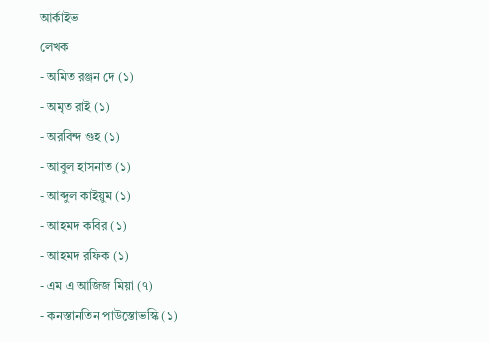আর্কাইভ
লেখক
- অমিত রঞ্জন দে (১)
- অমৃত রাই (১)
- অরবিন্দ গুহ (১)
- আবুল হাসনাত (১)
- আব্দুল কাইয়ুম (১)
- আহমদ কবির (১)
- আহমদ রফিক (১)
- এম এ আজিজ মিয়া (৭)
- কনস্তানতিন পাউস্তোভস্কি (১)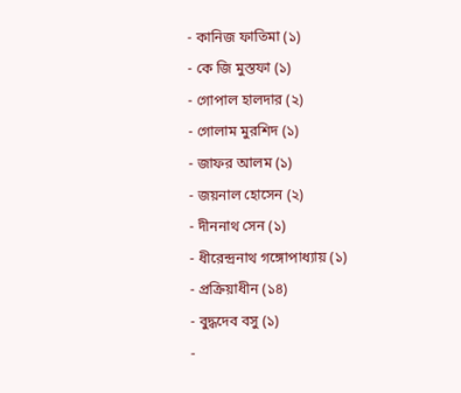- কানিজ ফাতিমা (১)
- কে জি মুস্তফা (১)
- গোপাল হালদার (২)
- গোলাম মুরশিদ (১)
- জাফর আলম (১)
- জয়নাল হোসেন (২)
- দীননাথ সেন (১)
- ধীরেন্দ্রনাথ গঙ্গোপাধ্যায় (১)
- প্রক্রিয়াধীন (১৪)
- বুদ্ধদেব বসু (১)
-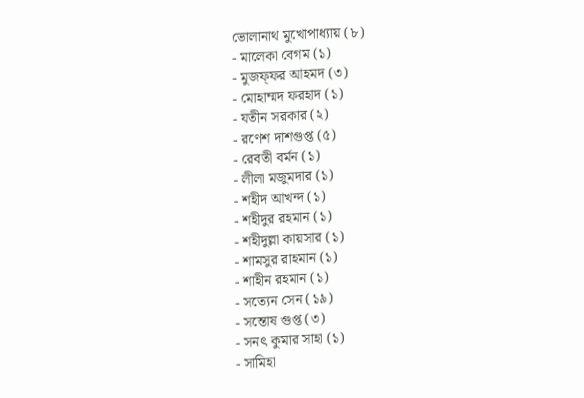ভোলানাথ মুখোপাধ্যায় (৮)
- মালেকা বেগম (১)
- মুজফ্ফর আহমদ (৩)
- মোহাম্মদ ফরহাদ (১)
- যতীন সরকার (২)
- রণেশ দাশগুপ্ত (৫)
- রেবতী বর্মন (১)
- লীলা মজুমদার (১)
- শহীদ আখন্দ (১)
- শহীদুর রহমান (১)
- শহীদুল্লা কায়সার (১)
- শামসুর রাহমান (১)
- শাহীন রহমান (১)
- সত্যেন সেন (১৯)
- সন্তোষ গুপ্ত (৩)
- সনৎ কুমার সাহা (১)
- সামিহা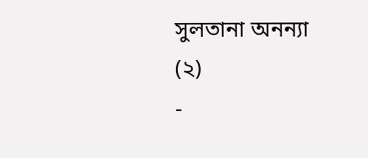সুলতানা অনন্যা (২)
-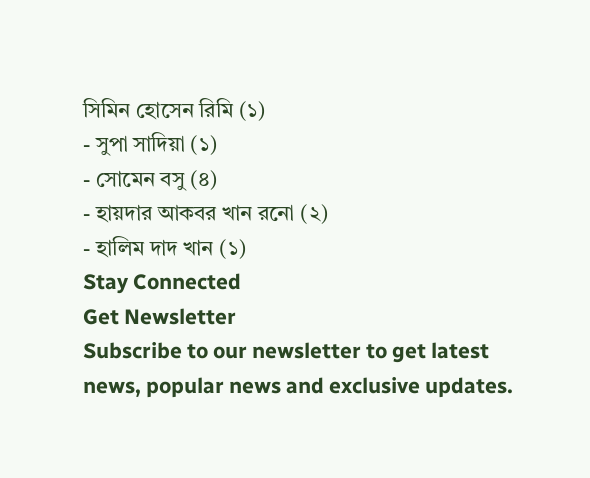সিমিন হোসেন রিমি (১)
- সুপা সাদিয়া (১)
- সোমেন বসু (৪)
- হায়দার আকবর খান রনো (২)
- হালিম দাদ খান (১)
Stay Connected
Get Newsletter
Subscribe to our newsletter to get latest news, popular news and exclusive updates.